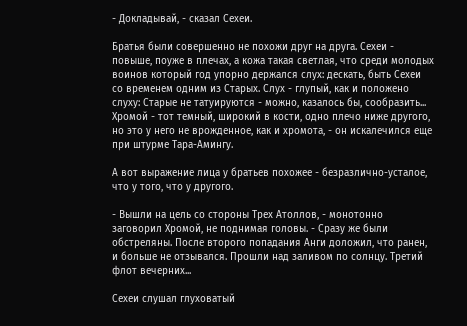- Докладывай, - сказал Сехеи.

Братья были совершенно не похожи друг на друга. Сехеи - повыше, поуже в плечах, а кожа такая светлая, что среди молодых воинов который год упорно держался слух: дескать, быть Сехеи со временем одним из Старых. Слух - глупый, как и положено слуху: Старые не татуируются - можно, казалось бы, сообразить... Хромой - тот темный, широкий в кости, одно плечо ниже другого, но это у него не врожденное, как и хромота, - он искалечился еще при штурме Тара-Амингу.

А вот выражение лица у братьев похожее - безразлично-усталое, что у того, что у другого.

- Вышли на цель со стороны Трех Атоллов, - монотонно заговорил Хромой, не поднимая головы. - Сразу же были обстреляны. После второго попадания Анги доложил, что ранен, и больше не отзывался. Прошли над заливом по солнцу. Третий флот вечерних...

Сехеи слушал глуховатый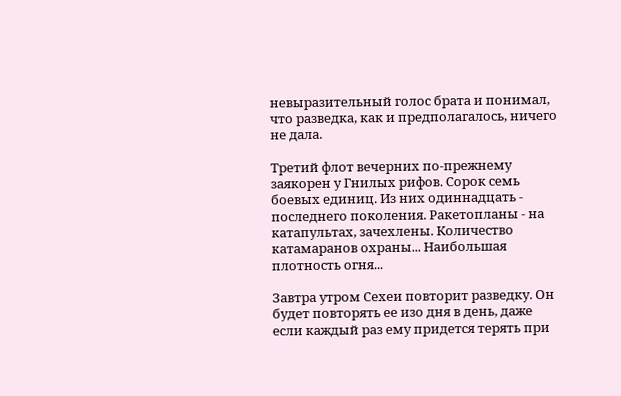невыразительный голос брата и понимал, что разведка, как и предполагалось, ничего не дала.

Третий флот вечерних по-прежнему заякорен у Гнилых рифов. Сорок семь боевых единиц. Из них одиннадцать - последнего поколения. Ракетопланы - на катапультах, зачехлены. Количество катамаранов охраны... Наибольшая плотность огня...

Завтра утром Сехеи повторит разведку. Он будет повторять ее изо дня в день, даже если каждый раз ему придется терять при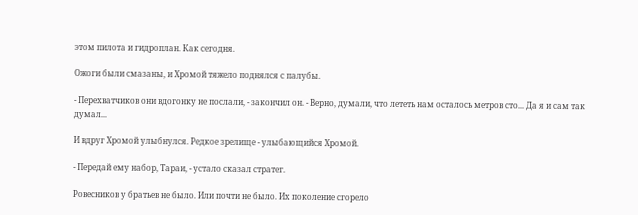этом пилота и гидроплан. Как сегодня.

Ожоги были смазаны, и Хромой тяжело поднялся с палубы.

- Перехватчиков они вдогонку не послали, - закончил он. - Верно, думали, что лететь нам осталось метров сто... Да я и сам так думал...

И вдруг Хромой улыбнулся. Редкое зрелище - улыбающийся Хромой.

- Передай ему набор, Тараи, - устало сказал стратег.

Ровесников у братьев не было. Или почти не было. Их поколение сгорело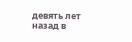девять лет назад в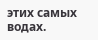этих самых водах.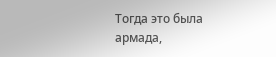Тогда это была армада,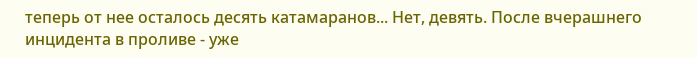теперь от нее осталось десять катамаранов... Нет, девять. После вчерашнего инцидента в проливе - уже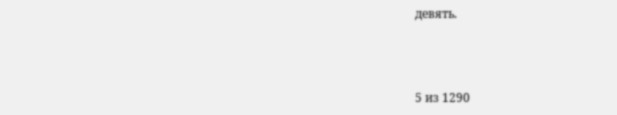девять.



5 из 1290